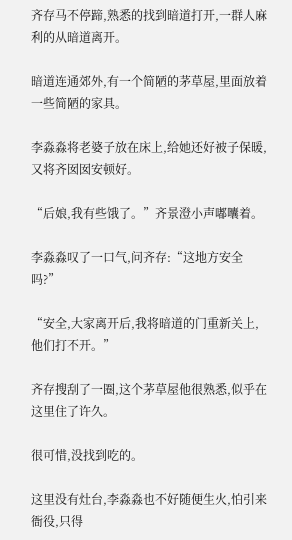齐存马不停蹄,熟悉的找到暗道打开,一群人麻利的从暗道离开。

暗道连通郊外,有一个简陋的茅草屋,里面放着一些简陋的家具。

李淼淼将老婆子放在床上,给她还好被子保暖,又将齐囡囡安顿好。

“后娘,我有些饿了。”齐景澄小声嘟囔着。

李淼淼叹了一口气,问齐存:“这地方安全吗?”

“安全,大家离开后,我将暗道的门重新关上,他们打不开。”

齐存搜刮了一圈,这个茅草屋他很熟悉,似乎在这里住了许久。

很可惜,没找到吃的。

这里没有灶台,李淼淼也不好随便生火,怕引来衙役,只得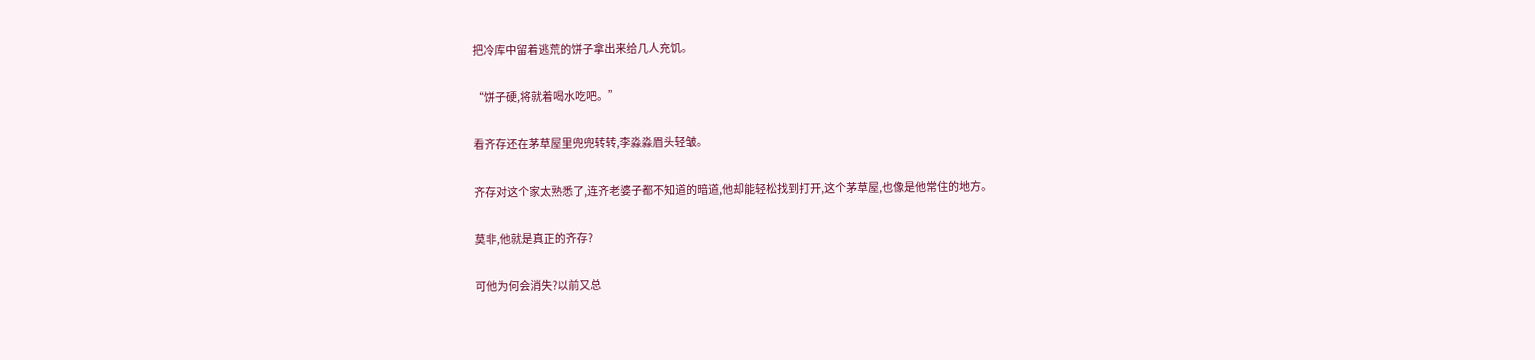把冷库中留着逃荒的饼子拿出来给几人充饥。

“饼子硬,将就着喝水吃吧。”

看齐存还在茅草屋里兜兜转转,李淼淼眉头轻皱。

齐存对这个家太熟悉了,连齐老婆子都不知道的暗道,他却能轻松找到打开,这个茅草屋,也像是他常住的地方。

莫非,他就是真正的齐存?

可他为何会消失?以前又总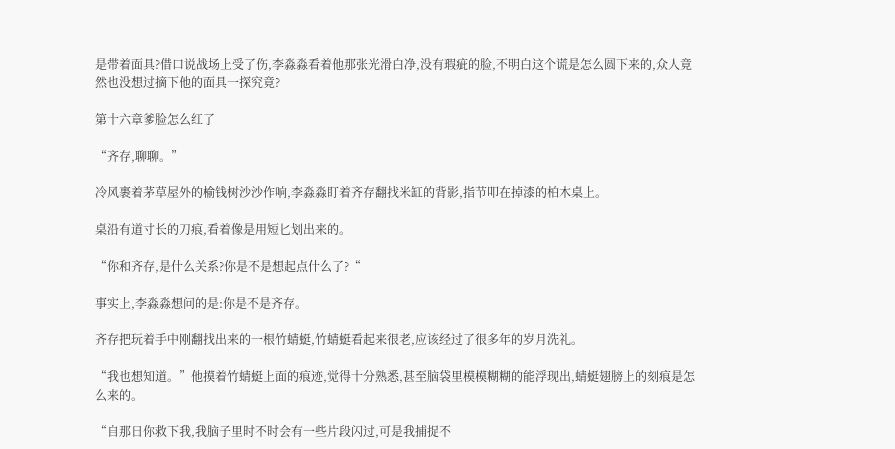是带着面具?借口说战场上受了伤,李淼淼看着他那张光滑白净,没有瑕疵的脸,不明白这个谎是怎么圆下来的,众人竟然也没想过摘下他的面具一探究竟?

第十六章爹脸怎么红了

“齐存,聊聊。”

冷风裹着茅草屋外的榆钱树沙沙作响,李淼淼盯着齐存翻找米缸的背影,指节叩在掉漆的柏木桌上。

桌沿有道寸长的刀痕,看着像是用短匕划出来的。

“你和齐存,是什么关系?你是不是想起点什么了?“

事实上,李淼淼想问的是:你是不是齐存。

齐存把玩着手中刚翻找出来的一根竹蜻蜓,竹蜻蜓看起来很老,应该经过了很多年的岁月洗礼。

“我也想知道。”他摸着竹蜻蜓上面的痕迹,觉得十分熟悉,甚至脑袋里模模糊糊的能浮现出,蜻蜓翅膀上的刻痕是怎么来的。

“自那日你救下我,我脑子里时不时会有一些片段闪过,可是我捕捉不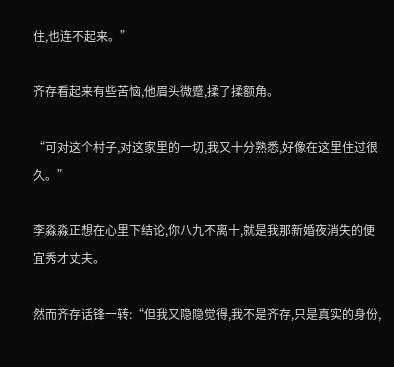住,也连不起来。”

齐存看起来有些苦恼,他眉头微蹙,揉了揉额角。

“可对这个村子,对这家里的一切,我又十分熟悉,好像在这里住过很久。”

李淼淼正想在心里下结论,你八九不离十,就是我那新婚夜消失的便宜秀才丈夫。

然而齐存话锋一转:“但我又隐隐觉得,我不是齐存,只是真实的身份,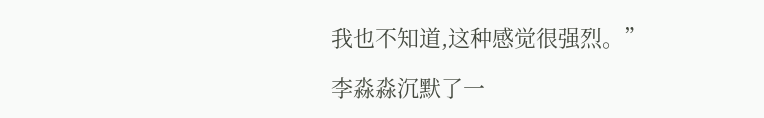我也不知道,这种感觉很强烈。”

李淼淼沉默了一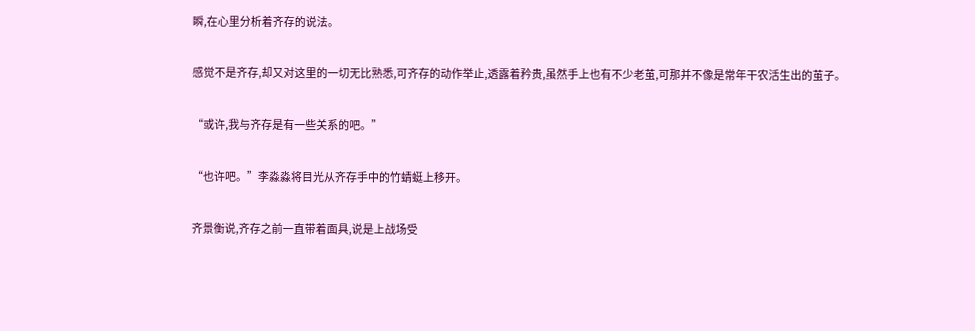瞬,在心里分析着齐存的说法。

感觉不是齐存,却又对这里的一切无比熟悉,可齐存的动作举止,透露着矜贵,虽然手上也有不少老茧,可那并不像是常年干农活生出的茧子。

“或许,我与齐存是有一些关系的吧。”

“也许吧。”李淼淼将目光从齐存手中的竹蜻蜓上移开。

齐景衡说,齐存之前一直带着面具,说是上战场受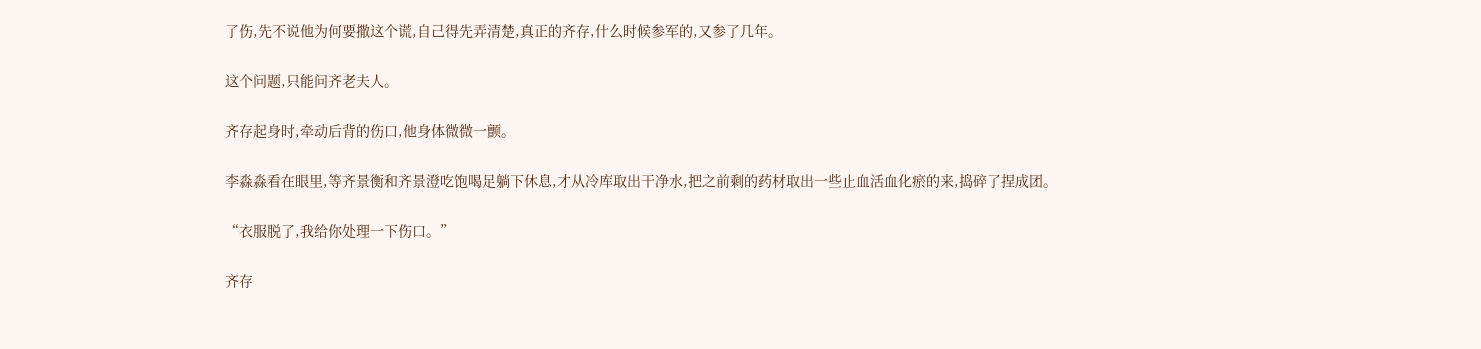了伤,先不说他为何要撒这个谎,自己得先弄清楚,真正的齐存,什么时候参军的,又参了几年。

这个问题,只能问齐老夫人。

齐存起身时,牵动后背的伤口,他身体微微一颤。

李淼淼看在眼里,等齐景衡和齐景澄吃饱喝足躺下休息,才从冷库取出干净水,把之前剩的药材取出一些止血活血化瘀的来,捣碎了捏成团。

“衣服脱了,我给你处理一下伤口。”

齐存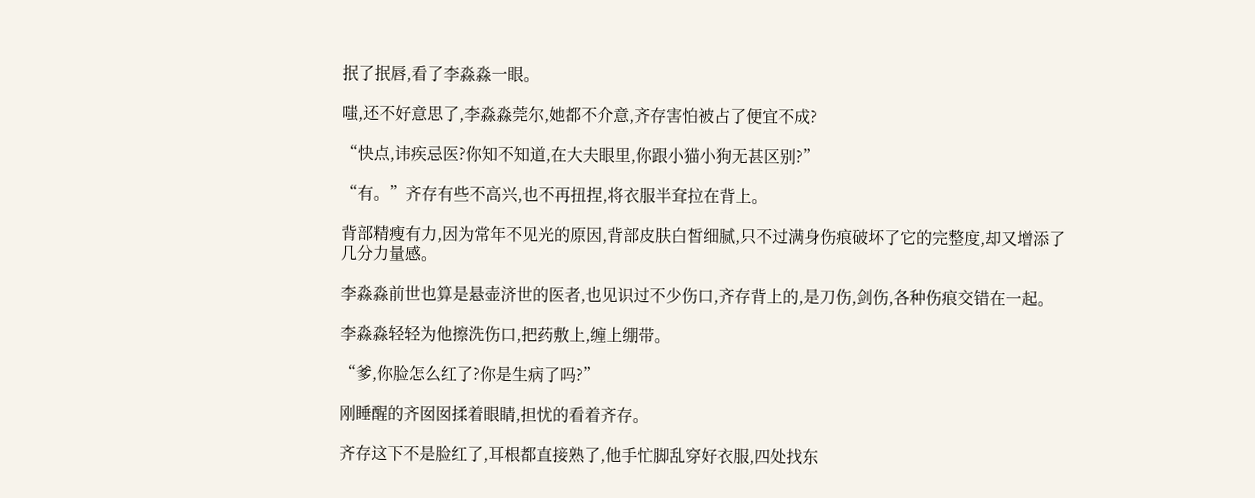抿了抿唇,看了李淼淼一眼。

嗤,还不好意思了,李淼淼莞尔,她都不介意,齐存害怕被占了便宜不成?

“快点,讳疾忌医?你知不知道,在大夫眼里,你跟小猫小狗无甚区别?”

“有。”齐存有些不高兴,也不再扭捏,将衣服半耷拉在背上。

背部精瘦有力,因为常年不见光的原因,背部皮肤白皙细腻,只不过满身伤痕破坏了它的完整度,却又增添了几分力量感。

李淼淼前世也算是悬壶济世的医者,也见识过不少伤口,齐存背上的,是刀伤,剑伤,各种伤痕交错在一起。

李淼淼轻轻为他擦洗伤口,把药敷上,缠上绷带。

“爹,你脸怎么红了?你是生病了吗?”

刚睡醒的齐囡囡揉着眼睛,担忧的看着齐存。

齐存这下不是脸红了,耳根都直接熟了,他手忙脚乱穿好衣服,四处找东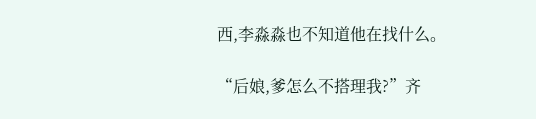西,李淼淼也不知道他在找什么。

“后娘,爹怎么不搭理我?”齐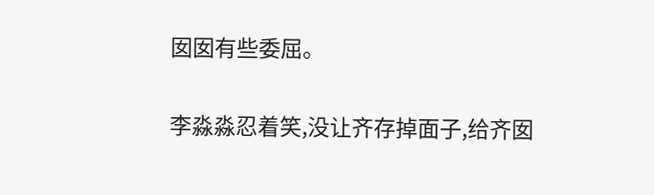囡囡有些委屈。

李淼淼忍着笑,没让齐存掉面子,给齐囡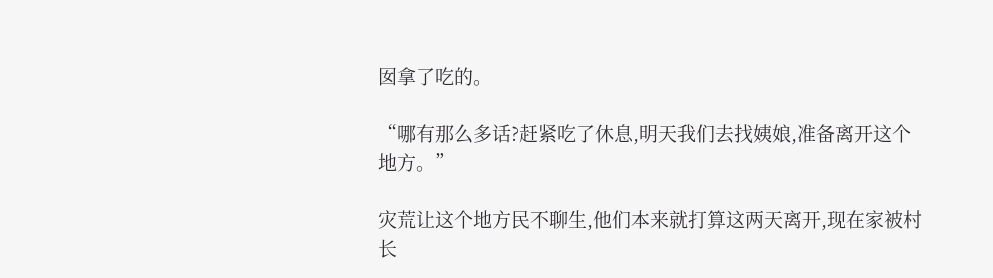囡拿了吃的。

“哪有那么多话?赶紧吃了休息,明天我们去找姨娘,准备离开这个地方。”

灾荒让这个地方民不聊生,他们本来就打算这两天离开,现在家被村长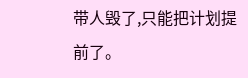带人毁了,只能把计划提前了。